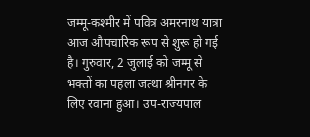जम्मू-कश्मीर में पवित्र अमरनाथ यात्रा आज औपचारिक रूप से शुरू हो गई है। गुरुवार, 2 जुलाई को जम्मू से भक्तों का पहला जत्था श्रीनगर के लिए रवाना हुआ। उप-राज्यपाल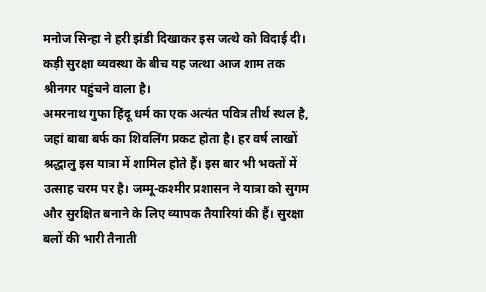मनोज सिन्हा ने हरी झंडी दिखाकर इस जत्थे को विदाई दी। कड़ी सुरक्षा व्यवस्था के बीच यह जत्था आज शाम तक श्रीनगर पहुंचने वाला है।
अमरनाथ गुफा हिंदू धर्म का एक अत्यंत पवित्र तीर्थ स्थल है, जहां बाबा बर्फ का शिवलिंग प्रकट होता है। हर वर्ष लाखों श्रद्धालु इस यात्रा में शामिल होते हैं। इस बार भी भक्तों में उत्साह चरम पर है। जम्मू-कश्मीर प्रशासन ने यात्रा को सुगम और सुरक्षित बनाने के लिए व्यापक तैयारियां की हैं। सुरक्षा बलों की भारी तैनाती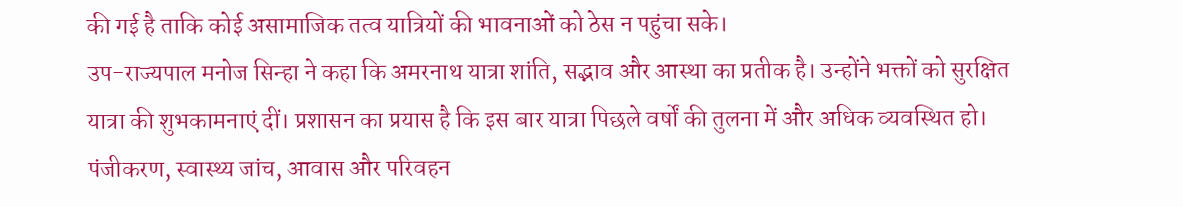की गई है ताकि कोई असामाजिक तत्व यात्रियों की भावनाओं को ठेस न पहुंचा सके।
उप-राज्यपाल मनोज सिन्हा ने कहा कि अमरनाथ यात्रा शांति, सद्भाव और आस्था का प्रतीक है। उन्होंने भक्तों को सुरक्षित यात्रा की शुभकामनाएं दीं। प्रशासन का प्रयास है कि इस बार यात्रा पिछले वर्षों की तुलना में और अधिक व्यवस्थित हो। पंजीकरण, स्वास्थ्य जांच, आवास और परिवहन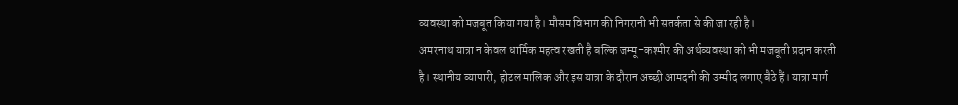व्यवस्था को मजबूत किया गया है। मौसम विभाग की निगरानी भी सतर्कता से की जा रही है।
अमरनाथ यात्रा न केवल धार्मिक महत्व रखती है बल्कि जम्मू-कश्मीर की अर्थव्यवस्था को भी मजबूती प्रदान करती है। स्थानीय व्यापारी, होटल मालिक और इस यात्रा के दौरान अच्छी आमदनी की उम्मीद लगाए बैठे हैं। यात्रा मार्ग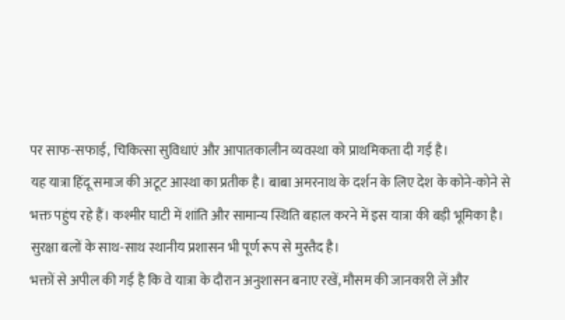पर साफ-सफाई, चिकित्सा सुविधाएं और आपातकालीन व्यवस्था को प्राथमिकता दी गई है।
यह यात्रा हिंदू समाज की अटूट आस्था का प्रतीक है। बाबा अमरनाथ के दर्शन के लिए देश के कोने-कोने से भक्त पहुंच रहे हैं। कश्मीर घाटी में शांति और सामान्य स्थिति बहाल करने में इस यात्रा की बड़ी भूमिका है। सुरक्षा बलों के साथ-साथ स्थानीय प्रशासन भी पूर्ण रूप से मुस्तैद है।
भक्तों से अपील की गई है कि वे यात्रा के दौरान अनुशासन बनाए रखें, मौसम की जानकारी लें और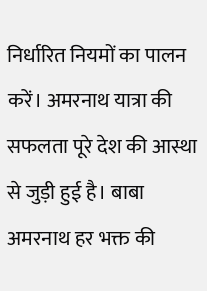निर्धारित नियमों का पालन करें। अमरनाथ यात्रा की सफलता पूरे देश की आस्था से जुड़ी हुई है। बाबा अमरनाथ हर भक्त की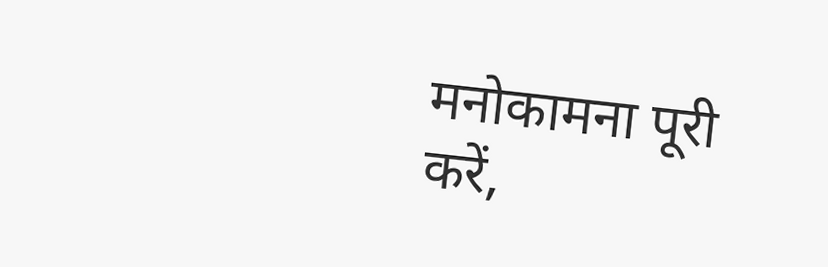मनोकामना पूरी करें,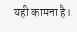यही कामना है।